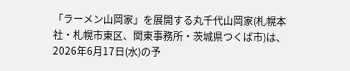「ラーメン山岡家」を展開する丸千代山岡家(札幌本社・札幌市東区、関東事務所・茨城県つくば市)は、2026年6月17日(水)の予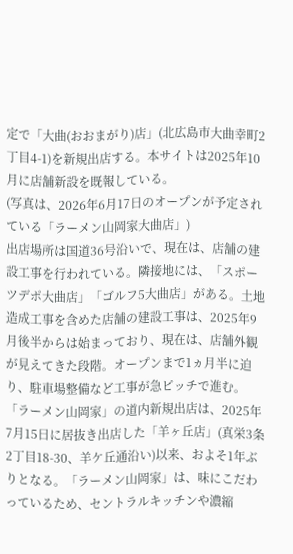定で「大曲(おおまがり)店」(北広島市大曲幸町2丁目4-1)を新規出店する。本サイトは2025年10月に店舗新設を既報している。
(写真は、2026年6月17日のオープンが予定されている「ラーメン山岡家大曲店」)
出店場所は国道36号沿いで、現在は、店舗の建設工事を行われている。隣接地には、「スポーツデポ大曲店」「ゴルフ5大曲店」がある。土地造成工事を含めた店舗の建設工事は、2025年9月後半からは始まっており、現在は、店舗外観が見えてきた段階。オープンまで1ヵ月半に迫り、駐車場整備など工事が急ピッチで進む。
「ラーメン山岡家」の道内新規出店は、2025年7月15日に居抜き出店した「羊ヶ丘店」(真栄3条2丁目18-30、羊ケ丘通沿い)以来、およそ1年ぶりとなる。「ラーメン山岡家」は、味にこだわっているため、セントラルキッチンや濃縮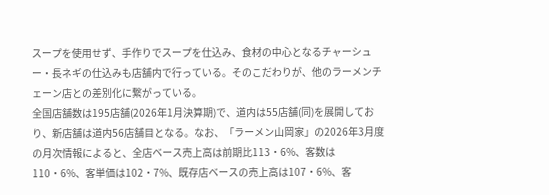スープを使用せず、手作りでスープを仕込み、食材の中心となるチャーシュー・長ネギの仕込みも店舗内で行っている。そのこだわりが、他のラーメンチェーン店との差別化に繋がっている。
全国店舗数は195店舗(2026年1月決算期)で、道内は55店舗(同)を展開しており、新店舗は道内56店舗目となる。なお、「ラーメン山岡家」の2026年3月度の月次情報によると、全店ベース売上高は前期比113・6%、客数は110・6%、客単価は102・7%、既存店ベースの売上高は107・6%、客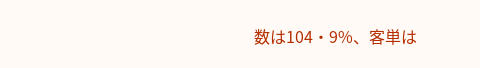数は104・9%、客単は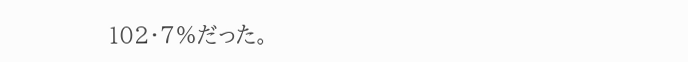102・7%だった。